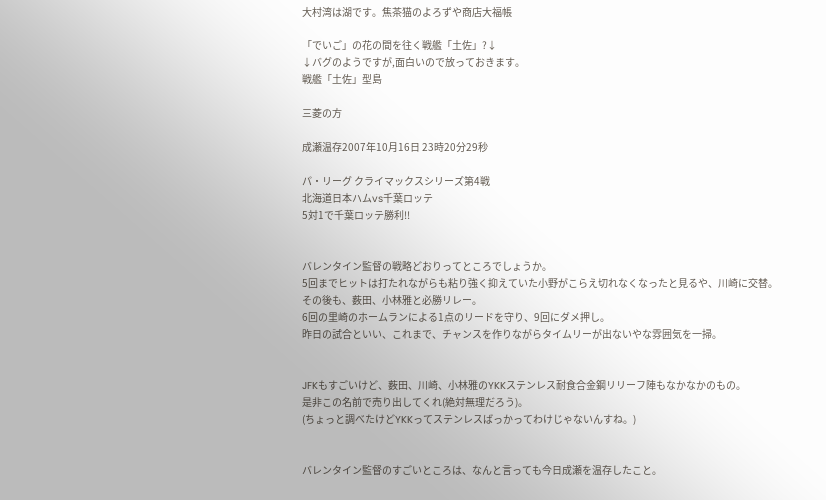大村湾は湖です。焦茶猫のよろずや商店大福帳

「でいご」の花の間を往く戦艦「土佐」?↓
↓バグのようですが,面白いので放っておきます。
戦艦「土佐」型島

三菱の方

成瀬温存2007年10月16日 23時20分29秒

パ・リーグ クライマックスシリーズ第4戦
北海道日本ハムvs千葉ロッテ
5対1で千葉ロッテ勝利!!


バレンタイン監督の戦略どおりってところでしょうか。
5回までヒットは打たれながらも粘り強く抑えていた小野がこらえ切れなくなったと見るや、川崎に交替。
その後も、薮田、小林雅と必勝リレー。
6回の里崎のホームランによる1点のリードを守り、9回にダメ押し。
昨日の試合といい、これまで、チャンスを作りながらタイムリーが出ないやな雰囲気を一掃。


JFKもすごいけど、薮田、川崎、小林雅のYKKステンレス耐食合金鋼リリーフ陣もなかなかのもの。
是非この名前で売り出してくれ(絶対無理だろう)。
(ちょっと調べたけどYKKってステンレスばっかってわけじゃないんすね。)


バレンタイン監督のすごいところは、なんと言っても今日成瀬を温存したこと。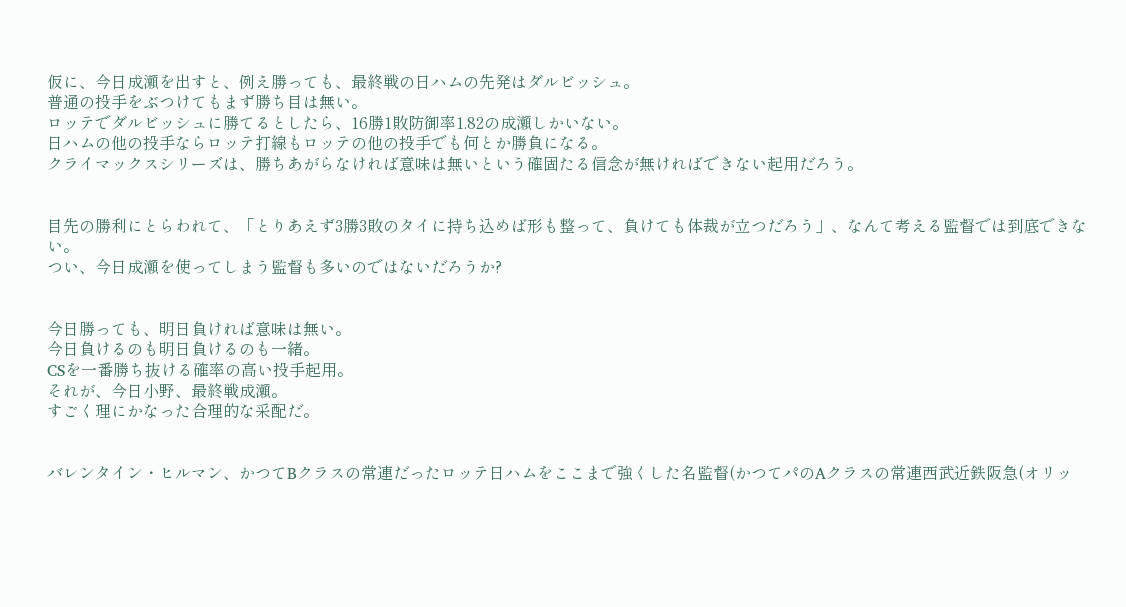仮に、今日成瀬を出すと、例え勝っても、最終戦の日ハムの先発はダルビッシュ。
普通の投手をぶつけてもまず勝ち目は無い。
ロッテでダルビッシュに勝てるとしたら、16勝1敗防御率1.82の成瀬しかいない。
日ハムの他の投手ならロッテ打線もロッテの他の投手でも何とか勝負になる。
クライマックスシリーズは、勝ちあがらなければ意味は無いという確固たる信念が無ければできない起用だろう。


目先の勝利にとらわれて、「とりあえず3勝3敗のタイに持ち込めば形も整って、負けても体裁が立つだろう」、なんて考える監督では到底できない。
つい、今日成瀬を使ってしまう監督も多いのではないだろうか?


今日勝っても、明日負ければ意味は無い。
今日負けるのも明日負けるのも一緒。
CSを一番勝ち抜ける確率の高い投手起用。
それが、今日小野、最終戦成瀬。
すごく理にかなった合理的な采配だ。


バレンタイン・ヒルマン、かつてBクラスの常連だったロッテ日ハムをここまで強くした名監督(かつてパのAクラスの常連西武近鉄阪急(オリッ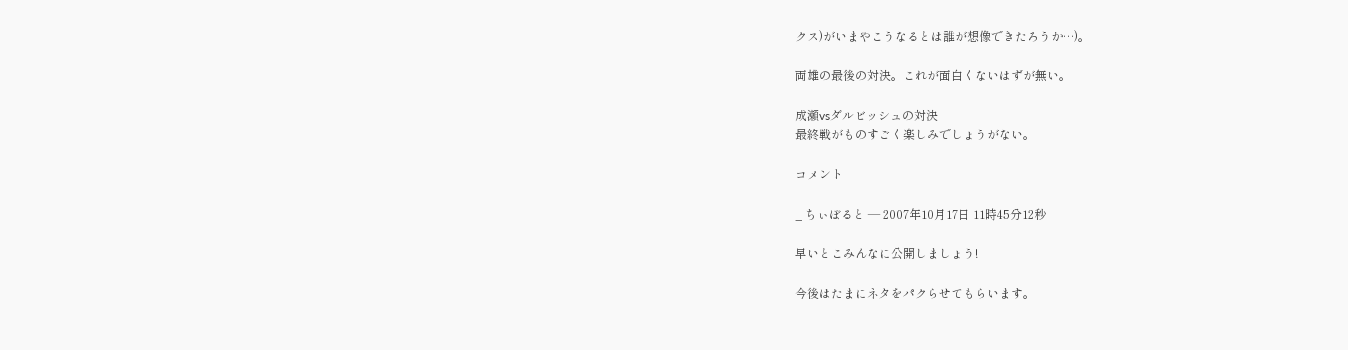クス)がいまやこうなるとは誰が想像できたろうか…)。

両雄の最後の対決。これが面白くないはずが無い。

成瀬vsダルビッシュの対決
最終戦がものすごく楽しみでしょうがない。

コメント

_ ちぃぼると ― 2007年10月17日 11時45分12秒

早いとこみんなに公開しましょう!

今後はたまにネタをパクらせてもらいます。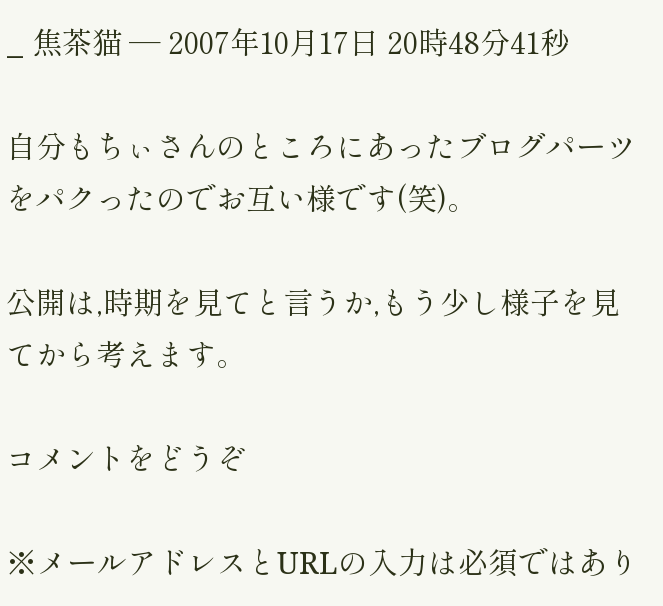_ 焦茶猫 ― 2007年10月17日 20時48分41秒

自分もちぃさんのところにあったブログパーツをパクったのでお互い様です(笑)。

公開は,時期を見てと言うか,もう少し様子を見てから考えます。

コメントをどうぞ

※メールアドレスとURLの入力は必須ではあり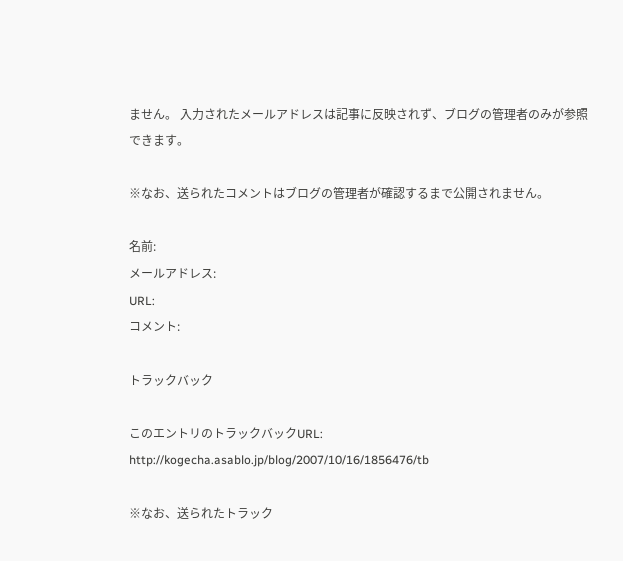ません。 入力されたメールアドレスは記事に反映されず、ブログの管理者のみが参照できます。

※なお、送られたコメントはブログの管理者が確認するまで公開されません。

名前:
メールアドレス:
URL:
コメント:

トラックバック

このエントリのトラックバックURL: http://kogecha.asablo.jp/blog/2007/10/16/1856476/tb

※なお、送られたトラック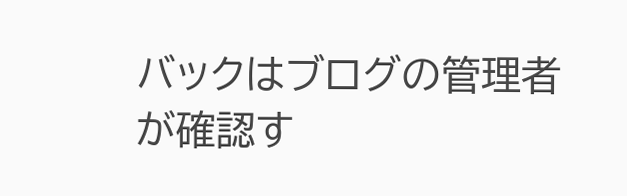バックはブログの管理者が確認す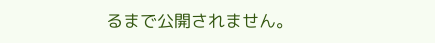るまで公開されません。